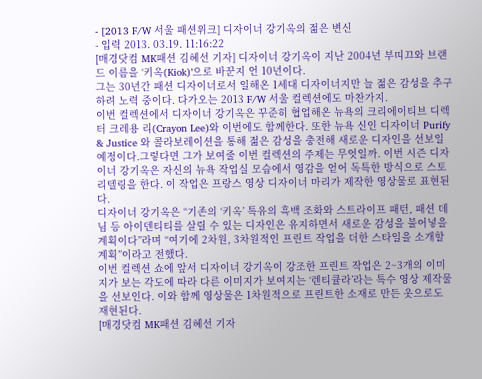- [2013 F/W 서울 패션위크] 디자이너 강기옥의 젊은 변신
- 입력 2013. 03.19. 11:16:22
[매경닷컴 MK패션 김혜선 기자] 디자이너 강기옥이 지난 2004년 부띠끄와 브랜드 이름을 ‘키옥(Kiok)’으로 바꾼지 언 10년이다.
그는 30년간 패션 디자이너로서 일해온 1세대 디자이너지만 늘 젊은 감성을 추구하려 노력 중이다. 다가오는 2013 F/W 서울 컬렉션에도 마찬가지.
이번 컬렉션에서 디자이너 강기옥은 꾸준히 협업해온 뉴욕의 크리에이티브 디렉터 크레용 리(Crayon Lee)와 이번에도 함께한다. 또한 뉴욕 신인 디자이너 Purify & Justice 와 콜라보레이션을 통해 젊은 감성을 충전해 새로운 디자인을 선보일 예정이다.그렇다면 그가 보여줄 이번 컬렉션의 주제는 무엇일까. 이번 시즌 디자이너 강기옥은 자신의 뉴욕 작업실 모습에서 영감을 얻어 독특한 방식으로 스토리텔링을 한다. 이 작업은 프랑스 영상 디자이너 마리가 제작한 영상물로 표현된다.
디자이너 강기옥은 “기존의 ‘키옥’ 특유의 흑백 조화와 스트라이프 패턴, 패션 데님 등 아이덴티티를 살릴 수 있는 디자인은 유지하면서 새로운 감성을 불어넣을 계획이다”라며 “여기에 2차원, 3차원적인 프린트 작업을 더한 스타일을 소개할 계획”이라고 전했다.
이번 컬렉션 쇼에 앞서 디자이너 강기옥이 강조한 프린트 작업은 2~3개의 이미지가 보는 각도에 따라 다른 이미지가 보여지는 ‘렌티큘라’라는 특수 영상 제작물을 선보인다. 이와 함께 영상물은 1차원적으로 프린트한 소재로 만든 옷으로도 재현된다.
[매경닷컴 MK패션 김혜선 기자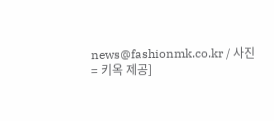news@fashionmk.co.kr / 사진= 키옥 제공]